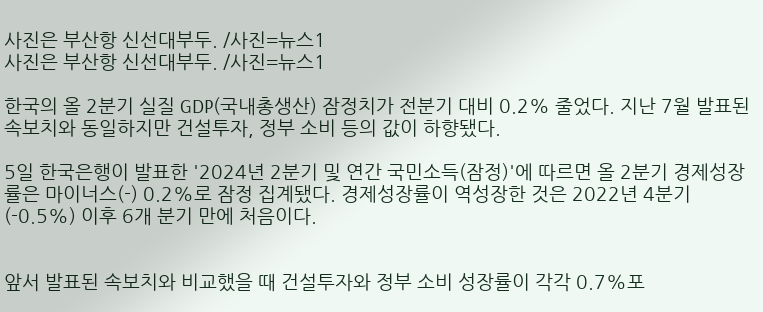사진은 부산항 신선대부두. /사진=뉴스1
사진은 부산항 신선대부두. /사진=뉴스1

한국의 올 2분기 실질 GDP(국내총생산) 잠정치가 전분기 대비 0.2% 줄었다. 지난 7월 발표된 속보치와 동일하지만 건설투자, 정부 소비 등의 값이 하향됐다.

5일 한국은행이 발표한 '2024년 2분기 및 연간 국민소득(잠정)'에 따르면 올 2분기 경제성장률은 마이너스(-) 0.2%로 잠정 집계됐다. 경제성장률이 역성장한 것은 2022년 4분기(-0.5%) 이후 6개 분기 만에 처음이다.


앞서 발표된 속보치와 비교했을 때 건설투자와 정부 소비 성장률이 각각 0.7%포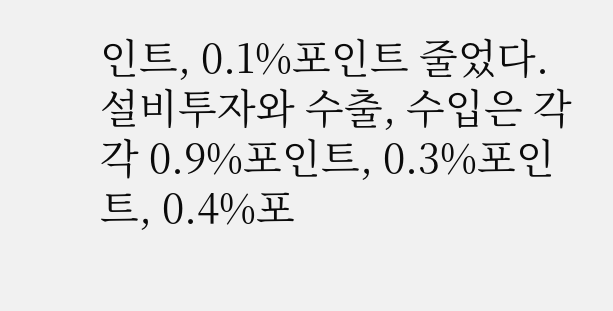인트, 0.1%포인트 줄었다. 설비투자와 수출, 수입은 각각 0.9%포인트, 0.3%포인트, 0.4%포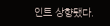인트 상향됐다.